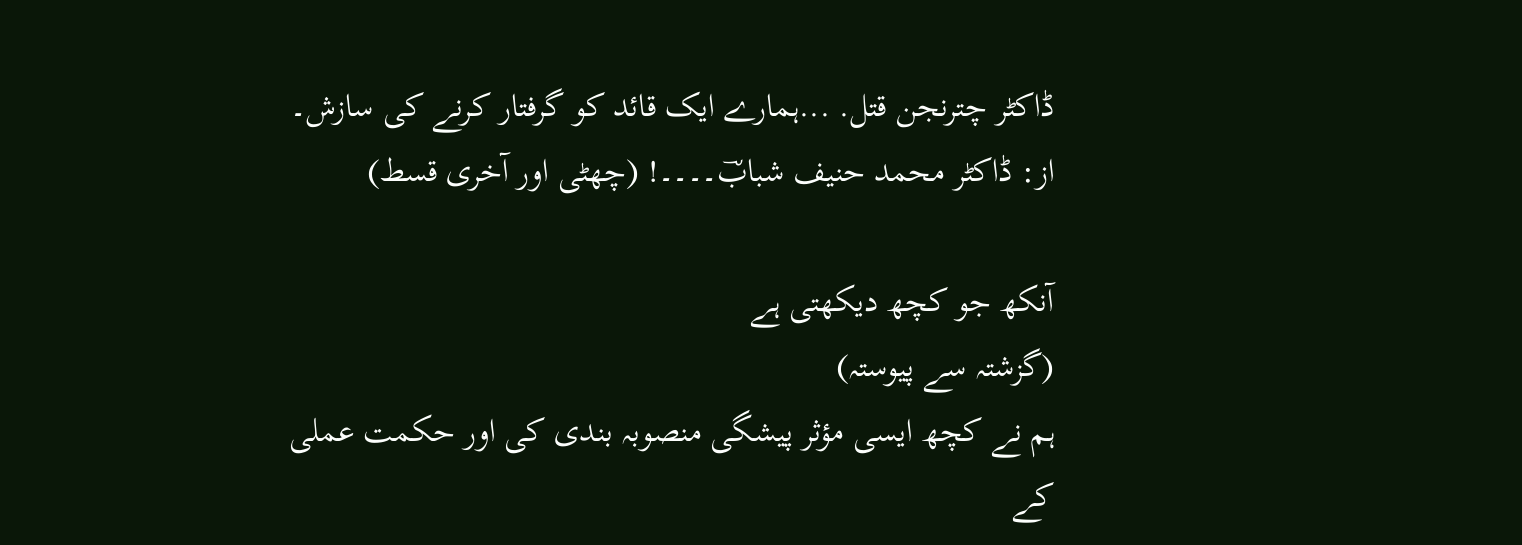ڈاکٹر چترنجن قتل. ...ہمارے ایک قائد کو گرفتار کرنے کی سازش۔ از: ڈاکٹر محمد حنیف شبابؔ۔۔۔۔! (چھٹی اور آخری قسط)

آنکھ جو کچھ دیکھتی ہے
(گزشتہ سے پیوستہ)
ہم نے کچھ ایسی مؤثر پیشگی منصوبہ بندی کی اور حکمت عملی کے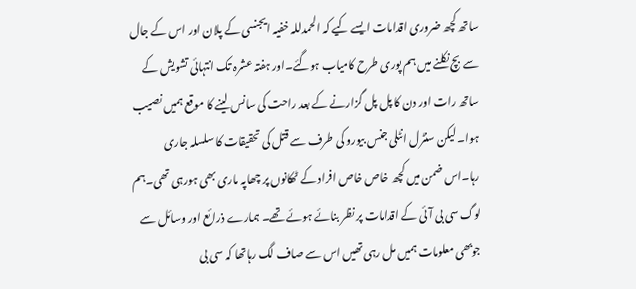ساتھ کچھ ضروری اقدامات ایسے کیے کہ الحمدللہ خفیہ ایجنسی کے پلان اور اس کے جال سے بچ نکلنے میں ہم پوری طرح کامیاب ہوگئے۔اور ہفتہ عشرہ تک انتہائی تشویش کے ساتھ رات اور دن کا پل پل گزارنے کے بعد راحت کی سانس لینے کا موقع ہمیں نصیب ہوا۔ لیکن سنٹرل انٹلی جنس بیورو کی طرف سے قتل کی تحقیقات کا سلسلہ جاری رہا۔اس ضمن میں کچھ خاص خاص افراد کے ٹھکانوں پر چھاپہ ماری بھی ہورہی تھی۔ہم لوگ سی بی آئی کے اقدامات پر نظر بنائے ہوئے تھے۔ ہمارے ذرائع اور وسائل سے جوبھی معلومات ہمیں مل رہی تھیں اس سے صاف لگ رہاتھا کہ سی بی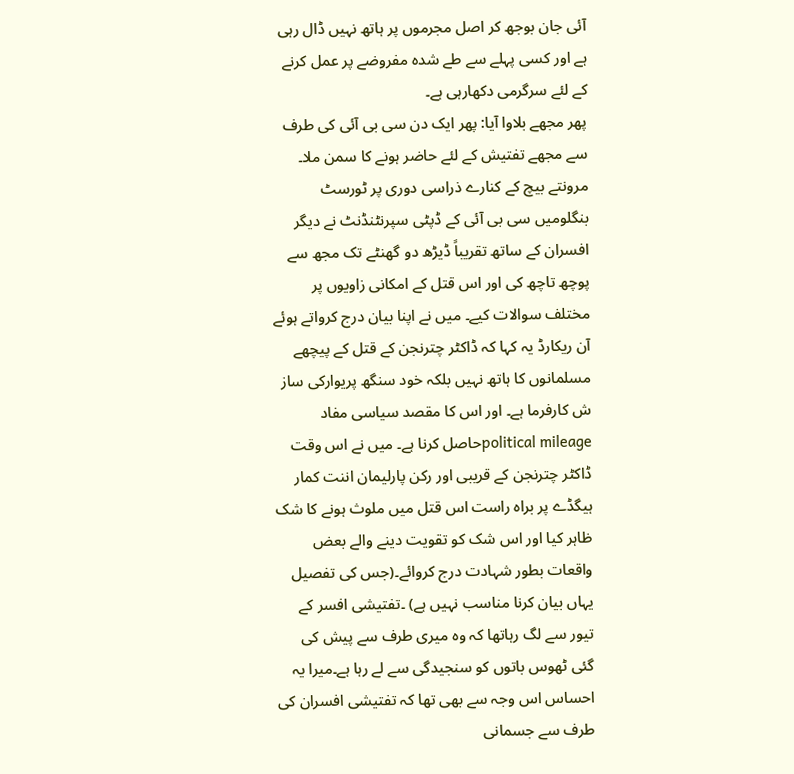آئی جان بوجھ کر اصل مجرموں پر ہاتھ نہیں ڈال رہی ہے اور کسی پہلے سے طے شدہ مفروضے پر عمل کرنے کے لئے سرگرمی دکھارہی ہے۔
پھر مجھے بلاوا آیا: پھر ایک دن سی بی آئی کی طرف سے مجھے تفتیش کے لئے حاضر ہونے کا سمن ملا۔ مرونتے بیچ کے کنارے ذراسی دوری پر ٹورسٹ بنگلومیں سی بی آئی کے ڈپٹی سپرنٹنڈنٹ نے دیگر افسران کے ساتھ تقریباً ڈیڑھ دو گھنٹے تک مجھ سے پوچھ تاچھ کی اور اس قتل کے امکانی زاویوں پر مختلف سوالات کیے۔ میں نے اپنا بیان درج کرواتے ہوئے آن ریکارڈ یہ کہا کہ ڈاکٹر چترنجن کے قتل کے پیچھے مسلمانوں کا ہاتھ نہیں بلکہ خود سنگھ پریوارکی ساز ش کارفرما ہے۔ اور اس کا مقصد سیاسی مفاد political mileageحاصل کرنا ہے۔ میں نے اس وقت ڈاکٹر چترنجن کے قریبی اور رکن پارلیمان اننت کمار ہیگڈے پر براہ راست اس قتل میں ملوث ہونے کا شک ظاہر کیا اور اس شک کو تقویت دینے والے بعض واقعات بطور شہادت درج کروائے۔(جس کی تفصیل یہاں بیان کرنا مناسب نہیں ہے) ۔تفتیشی افسر کے تیور سے لگ رہاتھا کہ وہ میری طرف سے پیش کی گئی ٹھوس باتوں کو سنجیدگی سے لے رہا ہے۔میرا یہ احساس اس وجہ سے بھی تھا کہ تفتیشی افسران کی طرف سے جسمانی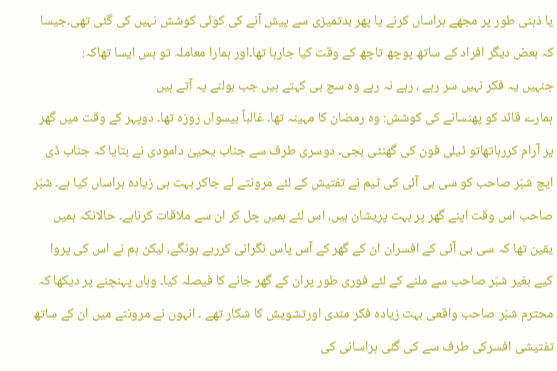یا ذہنی طور پر مجھے ہراساں کرنے یا پھر بدتمیزی سے پیش آنے کی کوئی کوشش نہیں کی گئی تھی۔جیسا کہ بعض دیگر افراد کے ساتھ پوچھ تاچھ کے وقت کیا جارہا تھا۔اور ہمارا معاملہ تو بس ایسا تھاکہ:
جنہیں یہ فکر نہیں سر رہے ، رہے نہ رہے وہ سچ ہی کہتے ہیں جب بولنے پہ آتے ہیں
ہمارے قائد کو پھنسانے کی کوشش: وہ رمضان کا مہینہ تھا۔ غالباً بیسواں روزہ تھا۔ دوپہر کے وقت میں گھر پر آرام کررہاتھاتو ٹیلی فون کی گھنٹی بجی۔ دوسری طرف سے جناب یحییٰ دامودی نے بتایا کہ جناب ڈی ایچ شبّر صاحب کو سی بی آئی کی ٹیم نے تفتیش کے لئے مرونتے لے جاکر بہت ہی زیادہ ہراساں کیا ہے۔ شبّر صاحب اس وقت اپنے گھر پر بہت پریشان ہیں، اس لئے ہمیں چل کر ان سے ملاقات کرناہے۔ حالانکہ ہمیں یقین تھا کہ سی بی آئی کے افسران ان کے گھر کے آس پاس نگرانی کررہے ہونگے، لیکن ہم نے اس کی پروا کیے بغیر شبّر صاحب سے ملنے کے لئے فوری طور پران کے گھر جانے کا فیصلہ کیا۔ وہاں پہنچنے پر دیکھا کہ محترم شبّر صاحب واقعی بہت زیادہ فکر مندی اورتشویش کا شکار تھے ۔ انہوں نے مرونتے میں ان کے ساتھ تفتیشی افسرکی طرف سے کی گئی ہراسانی کی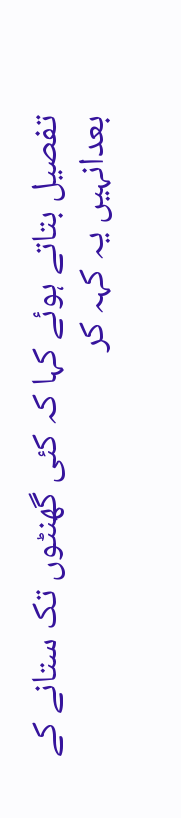تفصیل بتاتے ہوئے کہا کہ کئی گھنٹوں تک ستانے کے بعدانہیں یہ کہہ کر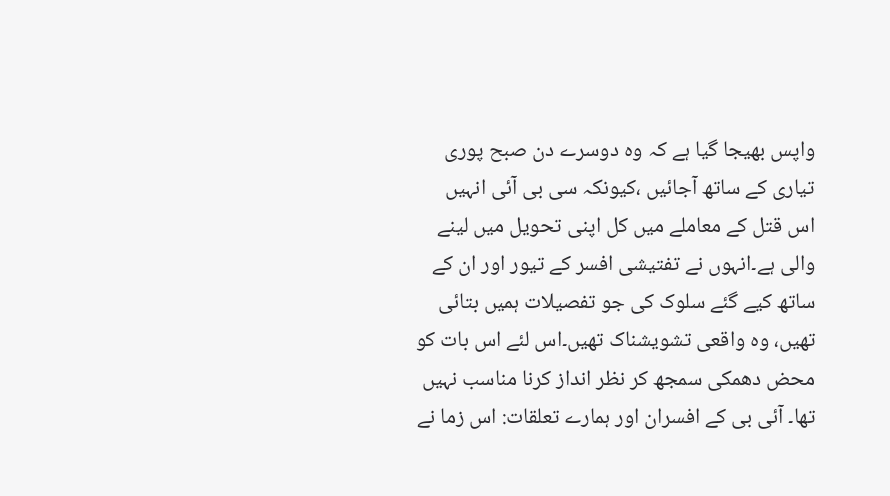واپس بھیجا گیا ہے کہ وہ دوسرے دن صبح پوری تیاری کے ساتھ آجائیں ،کیونکہ سی بی آئی انہیں اس قتل کے معاملے میں کل اپنی تحویل میں لینے والی ہے۔انہوں نے تفتیشی افسر کے تیور اور ان کے ساتھ کیے گئے سلوک کی جو تفصیلات ہمیں بتائی تھیں، وہ واقعی تشویشناک تھیں۔اس لئے اس بات کو محض دھمکی سمجھ کر نظر انداز کرنا مناسب نہیں تھا۔ آئی بی کے افسران اور ہمارے تعلقات: اس زما نے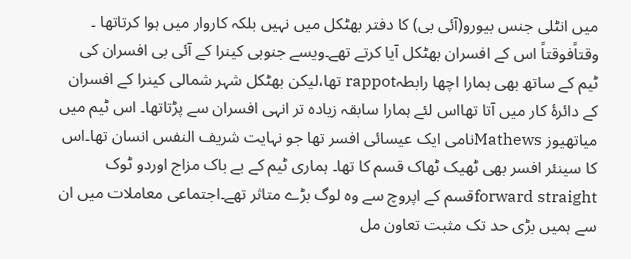میں انٹلی جنس بیورو(آئی بی) کا دفتر بھٹکل میں نہیں بلکہ کاروار میں ہوا کرتاتھا ۔ وقتاًفوقتاً اس کے افسران بھٹکل آیا کرتے تھے۔ویسے جنوبی کینرا کے آئی بی افسران کی ٹیم کے ساتھ بھی ہمارا اچھا رابطہrappot تھا،لیکن بھٹکل شہر شمالی کینرا کے افسران کے دائرۂ کار میں آتا تھااس لئے ہمارا سابقہ زیادہ تر انہی افسران سے پڑتاتھا۔ اس ٹیم میں میاتھیوز Mathewsنامی ایک عیسائی افسر تھا جو نہایت شریف النفس انسان تھا۔اس کا سینئر افسر بھی ٹھیک ٹھاک قسم کا تھا۔ ہماری ٹیم کے بے باک مزاج اوردو ٹوک forward straightقسم کے اپروچ سے وہ لوگ بڑے متاثر تھے۔اجتماعی معاملات میں ان سے ہمیں بڑی حد تک مثبت تعاون مل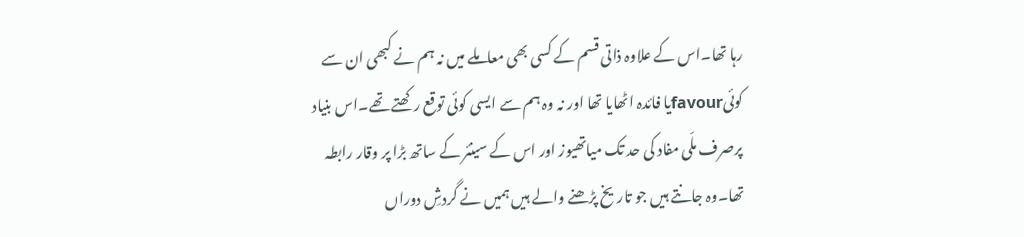رہا تھا۔اس کے علاوہ ذاتی قسم کے کسی بھی معاملے میں نہ ہم نے کبھی ان سے کوئیfavourیا فائدہ اٹھایا تھا اور نہ وہ ہم سے ایسی کوئی توقع رکھتے تھے۔اس بنیاد پرصرف ملّی مفاد کی حد تک میاتھیوز اور اس کے سینئر کے ساتھ بڑا پر وقار رابطہ تھا۔وہ جانتے ہیں جو تاریخ پڑھنے والے ہیں ہمیں نے گردشِ دوراں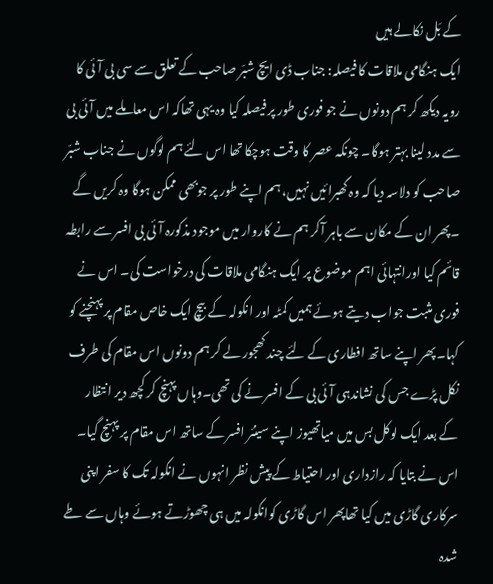کے بَل نکالے ہیں
ایک ہنگامی ملاقات کا فیصلہ: جناب ڈی ایچ شبّر صاحب کے تعلق سے سی بی آئی کا رویہ دیکھ کر ہم دونوں نے جو فوری طور پر فیصلہ کیا وہ یہی تھاکہ اس معاملے میں آئی بی سے مدد لینا بہتر ہوگا۔ چونکہ عصر کا وقت ہوچکا تھا اس لئے ہم لوگوں نے جناب شبّر صاحب کو دلاسہ دیا کہ وہ گھبرائیں نہیں، ہم اپنے طور پر جوبھی ممکن ہوگا وہ کریں گے ۔پھر ان کے مکان سے باہر آکر ہم نے کاروار میں موجود مذکورہ آئی بی افسر سے رابطہ قائم کیا اورانتہائی اہم موضوع پر ایک ہنگامی ملاقات کی درخواست کی۔ اس نے فوری مثبت جواب دیتے ہوئے ہمیں کمٹہ اور انکولہ کے بیچ ایک خاص مقام پر پہنچنے کو کہا۔پھر اپنے ساتھ افطاری کے لئے چند کھجور لے کر ہم دونوں اس مقام کی طرف نکل پڑے جس کی نشاندہی آئی بی کے افسر نے کی تھی۔وہاں پہنچ کر کچھ دیر انتظار کے بعد ایک لوکل بس میں میاتھیوز اپنے سینئر افسر کے ساتھ اس مقام پر پہنچ گیا۔ اس نے بتایا کہ رازداری اور احتیاط کے پیش نظر انہوں نے انکولہ تک کا سفر اپنی سرکاری گاڑی میں کیا تھاپھر اس گاڑی کوانکولہ میں ہی چھوڑتے ہوئے وہاں سے طے شدہ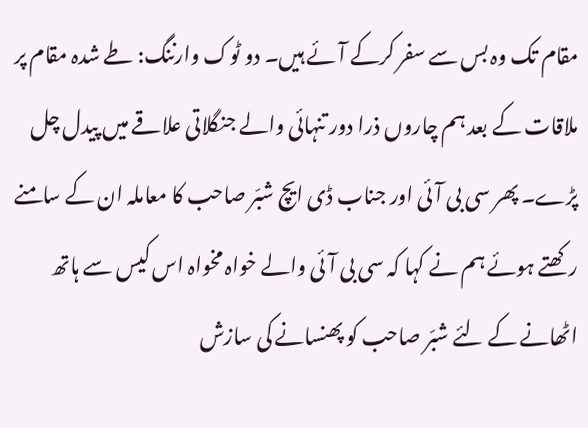مقام تک وہ بس سے سفر کرکے آئے ہیں۔ دو ٹوک وارننگ: طے شدہ مقام پر ملاقات کے بعد ہم چاروں ذرا دور تنہائی والے جنگلاتی علاقے میں پیدل چل پڑے۔ پھر سی بی آئی اور جناب ڈی ایچ شبّر صاحب کا معاملہ ان کے سامنے رکھتے ہوئے ہم نے کہا کہ سی بی آئی والے خواہ مخواہ اس کیس سے ہاتھ اٹھانے کے لئے شبّر صاحب کو پھنسانے کی سازش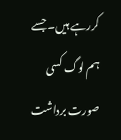کررہے ہیں۔ جسے ہم لوگ کسی صورت برداشت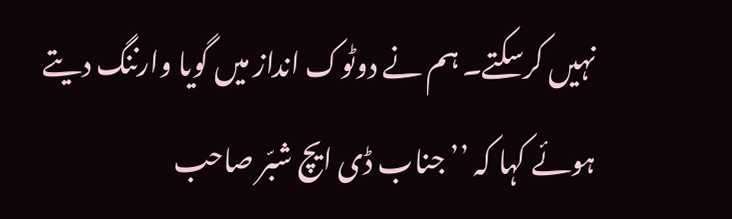نہیں کرسکتے۔ ہم نے دوٹوک انداز میں گویا وارننگ دیتے ہوئے کہا کہ ’’جناب ڈی ایچ شبّر صاحب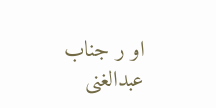او ر جناب عبدالغنی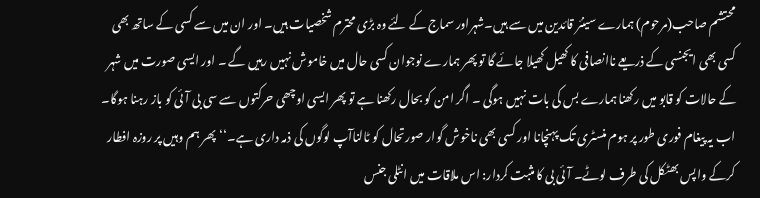محتشم صاحب(مرحوم) ہمارے سینئر قائدین میں سے ہیں۔شہراور سماج کے لئے وہ بڑی محترم شخصیات ہیں۔ اور ان میں سے کسی کے ساتھ بھی کسی بھی ایجنسی کے ذریعے ناانصافی کا کھیل کھیلا جائے گا تو پھر ہمارے نوجوان کسی حال میں خاموش نہیں رہیں گے ۔ اور ایسی صورت میں شہر کے حالات کو قابو میں رکھنا ہمارے بس کی بات نہیں ہوگی ۔ اگر امن کو بحال رکھنا ہے تو پھر ایسی اوچھی حرکتوں سے سی بی آئی کو باز رہنا ہوگا۔ اب یہ پیغام فوری طور پر ہوم منسٹری تک پہنچانا اور کسی بھی ناخوش گوار صورتحال کو ٹالناآپ لوگوں کی ذمہ داری ہے۔‘‘پھر ہم وہیں پر روزہ افطار کرکے واپس بھٹکل کی طرف لوٹے۔ آئی بی کا مثبت کردار: اس ملاقات میں انٹلی جنس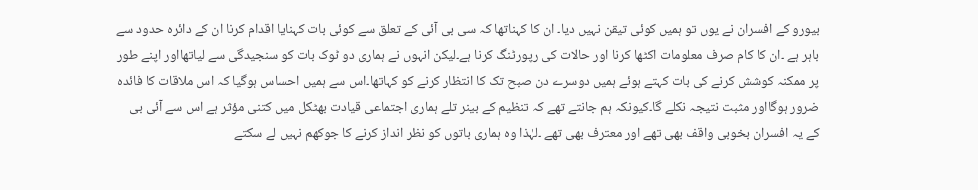بیورو کے افسران نے یوں تو ہمیں کوئی تیقن نہیں دیا۔ ان کا کہناتھا کہ سی بی آئی کے تعلق سے کوئی بات کہنایا اقدام کرنا ان کے دائرہ حدود سے باہر ہے ۔ان کا کام صرف معلومات اکٹھا کرنا اور حالات کی رپورٹنگ کرنا ہے۔لیکن انہوں نے ہماری دو ٹوک بات کو سنجیدگی سے لیاتھااور اپنے طور پر ممکنہ کوشش کرنے کی بات کہتے ہوئے ہمیں دوسرے دن صبح تک کا انتظار کرنے کو کہاتھا۔اس سے ہمیں احساس ہوگیا کہ اس ملاقات کا فائدہ ضرور ہوگااور مثبت نتیجہ نکلے گا۔کیونکہ ہم جانتے تھے کہ تنظیم کے بینر تلے ہماری اجتماعی قیادت بھٹکل میں کتنی مؤثر ہے اس سے آئی بی کے یہ افسران بخوبی واقف بھی تھے اور معترف بھی تھے ۔لہٰذا وہ ہماری باتوں کو نظر انداز کرنے کا جوکھم نہیں لے سکتے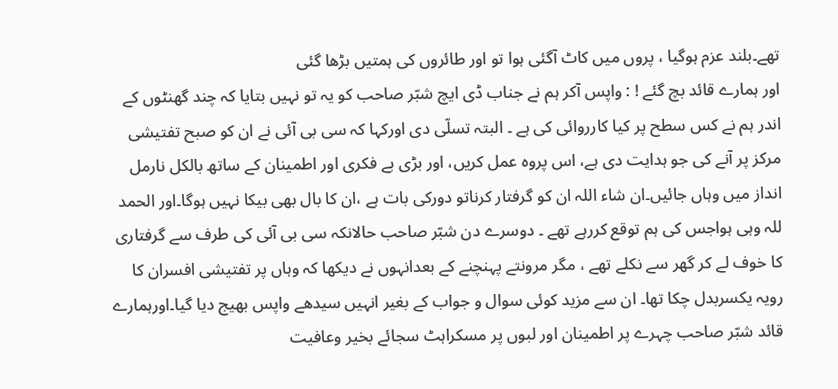تھے۔بلند عزم ہوگیا ، پروں میں کاٹ آگئی ہوا تو اور طائروں کی ہمتیں بڑھا گئی
اور ہمارے قائد بچ گئے ! : واپس آکر ہم نے جناب ڈی ایچ شبّر صاحب کو یہ تو نہیں بتایا کہ چند گھنٹوں کے اندر ہم نے کس سطح پر کیا کارروائی کی ہے ۔ البتہ تسلّی دی اورکہا کہ سی بی آئی نے ان کو صبح تفتیشی مرکز پر آنے کی جو ہدایت دی ہے، اس پروہ عمل کریں، اور بڑی بے فکری اور اطمینان کے ساتھ بالکل نارمل انداز میں وہاں جائیں۔ان شاء اللہ ان کو گرفتار کرناتو دورکی بات ہے ،ان کا بال بھی بیکا نہیں ہوگا۔اور الحمد للہ وہی ہواجس کی ہم توقع کررہے تھے ۔ دوسرے دن شبّر صاحب حالانکہ سی بی آئی کی طرف سے گرفتاری کا خوف لے کر گھر سے نکلے تھے ، مگر مرونتے پہنچنے کے بعدانہوں نے دیکھا کہ وہاں پر تفتیشی افسران کا رویہ یکسربدل چکا تھا۔ ان سے مزید کوئی سوال و جواب کے بغیر انہیں سیدھے واپس بھیج دیا گیا۔اورہمارے قائد شبّر صاحب چہرے پر اطمینان اور لبوں پر مسکراہٹ سجائے بخیر وعافیت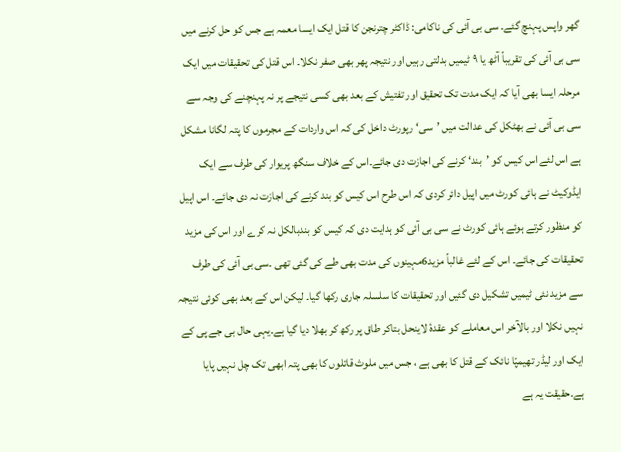گھر واپس پہنچ گئے۔ سی بی آئی کی ناکامی: ڈاکٹر چترنجن کا قتل ایک ایسا معمہ ہے جس کو حل کرنے میں سی بی آئی کی تقریباً آٹھ یا ۹ ٹیمیں بدلتی رہیں اور نتیجہ پھر بھی صفر نکلا۔ اس قتل کی تحقیقات میں ایک مرحلہ ایسا بھی آیا کہ ایک مدت تک تحقیق اور تفتیش کے بعد بھی کسی نتیجے پر نہ پہنچنے کی وجہ سے سی بی آئی نے بھٹکل کی عدالت میں ’سی‘ رپورٹ داخل کی کہ اس واردات کے مجرموں کا پتہ لگانا مشکل ہے اس لئے اس کیس کو ’بند‘ کرنے کی اجازت دی جائے۔اس کے خلاف سنگھ پریوار کی طرف سے ایک ایڈوکیٹ نے ہائی کورٹ میں اپیل دائر کردی کہ اس طرح اس کیس کو بند کرنے کی اجازت نہ دی جائے۔ اس اپیل کو منظور کرتے ہوئے ہائی کورٹ نے سی بی آئی کو ہدایت دی کہ کیس کو بندبالکل نہ کرے اور اس کی مزید تحقیقات کی جائے۔ اس کے لئے غالباً مزید6مہینوں کی مدت بھی طے کی گئی تھی ۔سی بی آئی کی طرف سے مزید نئی ٹیمیں تشکیل دی گئیں اور تحقیقات کا سلسلہ جاری رکھا گیا۔ لیکن اس کے بعد بھی کوئی نتیجہ نہیں نکلا اور بالآخر اس معاملے کو عقدۂ لاینحل بتاکر طاق پر رکھ کر بھلا دیا گیا ہے۔یہی حال بی جے پی کے ایک اور لیڈر تھیمپّا نائک کے قتل کا بھی ہے ، جس میں ملوث قاتلوں کا بھی پتہ ابھی تک چل نہیں پایا ہے۔حقیقت یہ ہے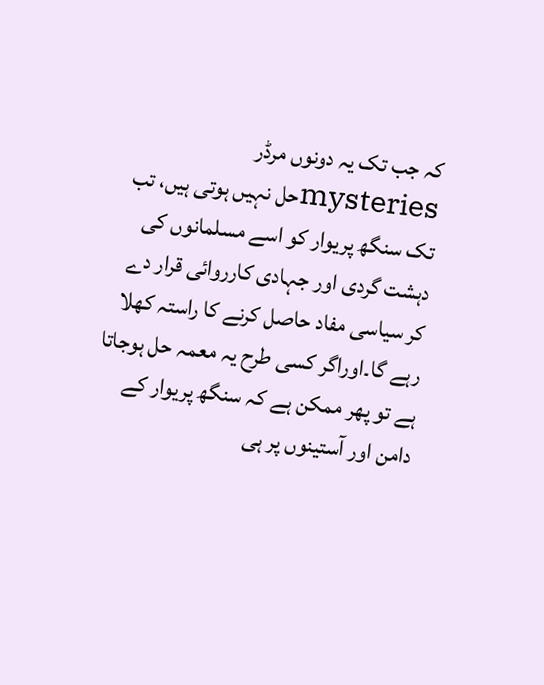کہ جب تک یہ دونوں مرڈر mysteriesحل نہیں ہوتی ہیں، تب تک سنگھ پریوار کو اسے مسلمانوں کی دہشت گردی اور جہادی کارروائی قرار دے کر سیاسی مفاد حاصل کرنے کا راستہ کھلا رہے گا۔اوراگر کسی طرح یہ معمہ حل ہوجاتا ہے تو پھر ممکن ہے کہ سنگھ پریوار کے دامن اور آستینوں پر ہی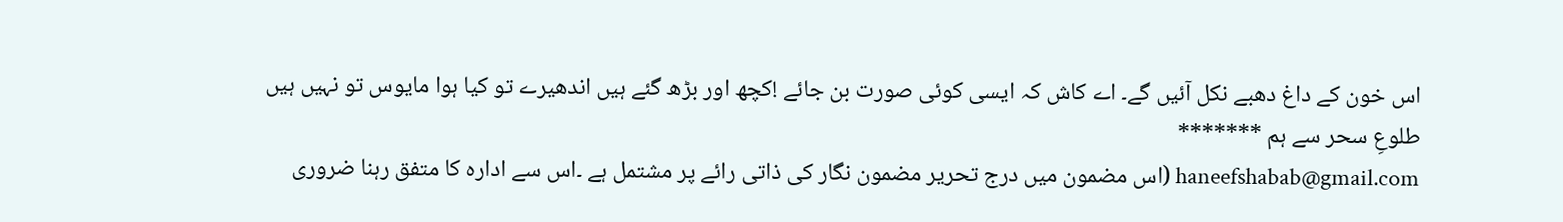اس خون کے داغ دھبے نکل آئیں گے۔ اے کاش کہ ایسی کوئی صورت بن جائے !کچھ اور بڑھ گئے ہیں اندھیرے تو کیا ہوا مایوس تو نہیں ہیں طلوعِ سحر سے ہم *******
haneefshabab@gmail.com (اس مضمون میں درج تحریر مضمون نگار کی ذاتی رائے پر مشتمل ہے ۔اس سے ادارہ کا متفق رہنا ضروری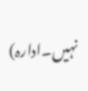نہیں۔ادارہ)